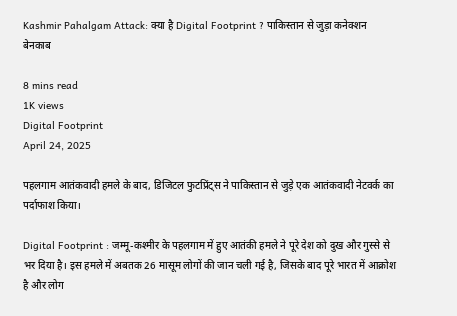Kashmir Pahalgam Attack: क्या है Digital Footprint ? पाकिस्तान से जुड़ा कनेक्शन बेनकाब

8 mins read
1K views
Digital Footprint
April 24, 2025

पहलगाम आतंकवादी हमले के बाद, डिजिटल फुटप्रिंट्स ने पाकिस्तान से जुड़े एक आतंकवादी नेटवर्क का पर्दाफाश किया।

Digital Footprint : जम्मू-कश्मीर के पहलगाम में हुए आतंकी हमले ने पूरे देश को दुख और गुस्से से भर दिया है। इस हमले में अबतक 26 मासूम लोगों की जान चली गई है, जिसके बाद पूरे भारत में आक्रोश है और लोग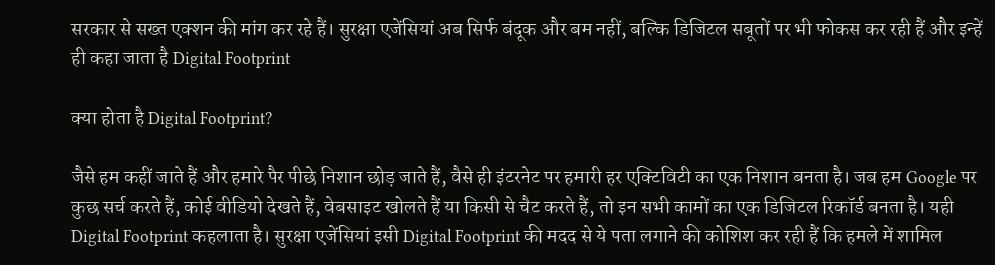सरकार से सख्त एक्शन की मांग कर रहे हैं। सुरक्षा एजेंसियां अब सिर्फ बंदूक और बम नहीं, बल्कि डिजिटल सबूतों पर भी फोकस कर रही हैं और इन्हें ही कहा जाता है Digital Footprint

क्या होता है Digital Footprint?

जैसे हम कहीं जाते हैं और हमारे पैर पीछे निशान छोड़ जाते हैं, वैसे ही इंटरनेट पर हमारी हर एक्टिविटी का एक निशान बनता है। जब हम Google पर कुछ सर्च करते हैं, कोई वीडियो देखते हैं, वेबसाइट खोलते हैं या किसी से चैट करते हैं, तो इन सभी कामों का एक डिजिटल रिकॉर्ड बनता है। यही Digital Footprint कहलाता है। सुरक्षा एजेंसियां इसी Digital Footprint की मदद से ये पता लगाने की कोशिश कर रही हैं कि हमले में शामिल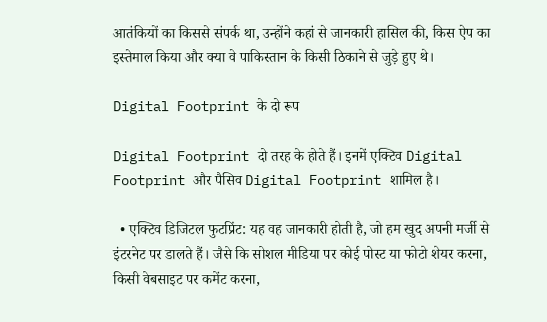आतंकियों का किससे संपर्क था, उन्होंने कहां से जानकारी हासिल की, किस ऐप का इस्तेमाल किया और क्या वे पाकिस्तान के किसी ठिकाने से जुड़े हुए थे।

Digital Footprint के दो रूप

Digital Footprint दो तरह के होते हैं। इनमें एक्टिव Digital Footprint और पैसिव Digital Footprint शामिल है।

  • एक्टिव डिजिटल फुटप्रिंट: यह वह जानकारी होती है, जो हम खुद अपनी मर्जी से इंटरनेट पर डालते हैं। जैसे कि सोशल मीडिया पर कोई पोस्ट या फोटो शेयर करना, किसी वेबसाइट पर कमेंट करना,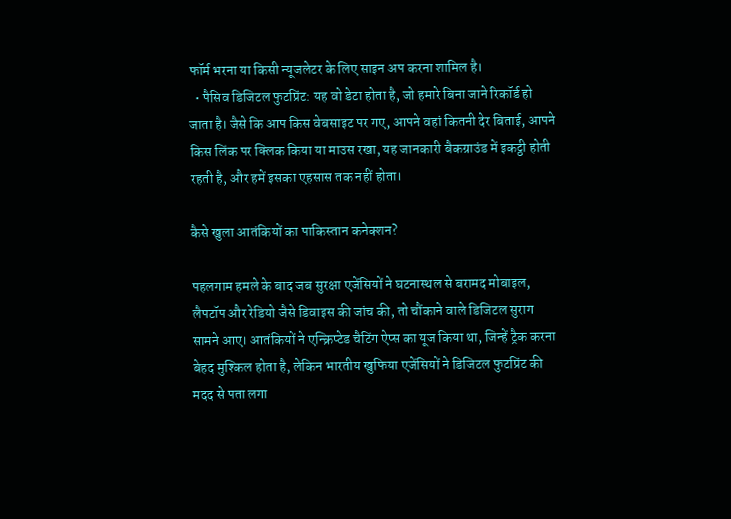फॉर्म भरना या किसी न्यूजलेटर के लिए साइन अप करना शामिल है।
  • पैसिव डिजिटल फुटप्रिंट: यह वो डेटा होता है, जो हमारे बिना जाने रिकॉर्ड हो जाता है। जैसे कि आप किस वेबसाइट पर गए, आपने वहां कितनी देर बिताई, आपने किस लिंक पर क्लिक किया या माउस रखा, यह जानकारी बैकग्राउंड में इकट्ठी होती रहती है, और हमें इसका एहसास तक नहीं होता।

कैसे खुला आतंकियों का पाकिस्तान कनेक्शन?

पहलगाम हमले के बाद जब सुरक्षा एजेंसियों ने घटनास्थल से बरामद मोबाइल, लैपटॉप और रेडियो जैसे डिवाइस की जांच की, तो चौंकाने वाले डिजिटल सुराग सामने आए। आतंकियों ने एन्क्रिप्टेड चैटिंग ऐप्स का यूज किया था, जिन्हें ट्रैक करना बेहद मुश्किल होता है, लेकिन भारतीय खुफिया एजेंसियों ने डिजिटल फुटप्रिंट की मदद से पता लगा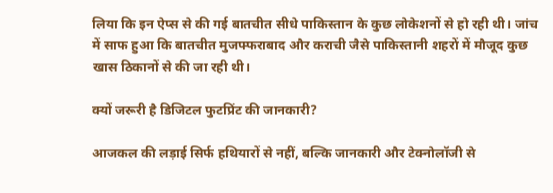लिया कि इन ऐप्स से की गई बातचीत सीधे पाकिस्तान के कुछ लोकेशनों से हो रही थी। जांच में साफ हुआ कि बातचीत मुजफ्फराबाद और कराची जैसे पाकिस्तानी शहरों में मौजूद कुछ खास ठिकानों से की जा रही थी।

क्यों जरूरी है डिजिटल फुटप्रिंट की जानकारी?

आजकल की लड़ाई सिर्फ हथियारों से नहीं, बल्कि जानकारी और टेक्नोलॉजी से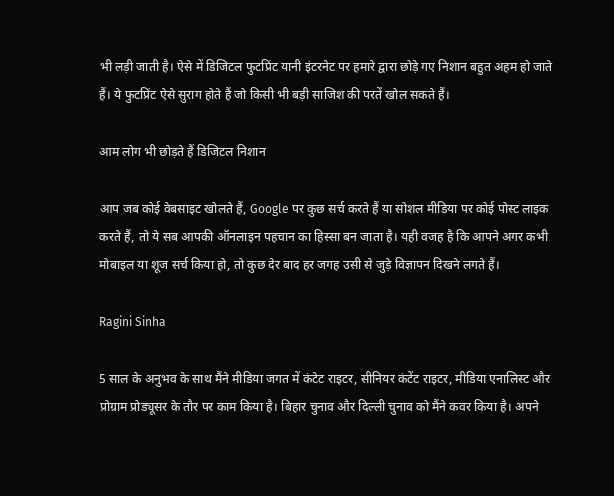भी लड़ी जाती है। ऐसे में डिजिटल फुटप्रिंट यानी इंटरनेट पर हमारे द्वारा छोड़े गए निशान बहुत अहम हो जाते हैं। ये फुटप्रिंट ऐसे सुराग होते हैं जो किसी भी बड़ी साजिश की परतें खोल सकते हैं।

आम लोग भी छोड़ते हैं डिजिटल निशान

आप जब कोई वेबसाइट खोलते हैं, Google पर कुछ सर्च करते हैं या सोशल मीडिया पर कोई पोस्ट लाइक करते हैं, तो ये सब आपकी ऑनलाइन पहचान का हिस्सा बन जाता है। यही वजह है कि आपने अगर कभी मोबाइल या शूज सर्च किया हो, तो कुछ देर बाद हर जगह उसी से जुड़े विज्ञापन दिखने लगते हैं।

Ragini Sinha

5 साल के अनुभव के साथ मैंने मीडिया जगत में कंटेट राइटर, सीनियर कंटेंट राइटर, मीडिया एनालिस्ट और प्रोग्राम प्रोड्यूसर के तौर पर काम किया है। बिहार चुनाव और दिल्ली चुनाव को मैंने कवर किया है। अपने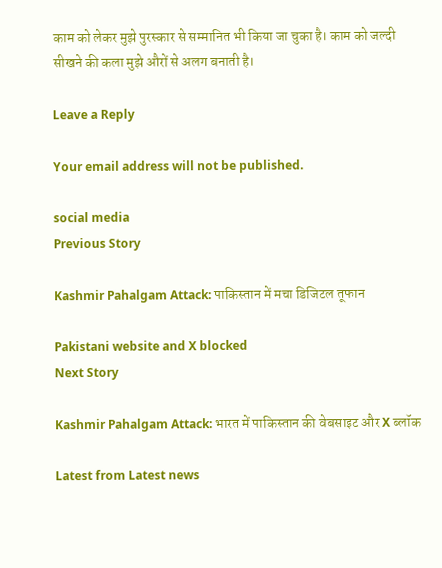काम को लेकर मुझे पुरस्कार से सम्मानित भी किया जा चुका है। काम को जल्दी सीखने की कला मुझे औरों से अलग बनाती है।

Leave a Reply

Your email address will not be published.

social media
Previous Story

Kashmir Pahalgam Attack: पाकिस्तान में मचा डिजिटल तूफान

Pakistani website and X blocked
Next Story

Kashmir Pahalgam Attack: भारत में पाकिस्तान की वेबसाइट और X ब्लॉक

Latest from Latest news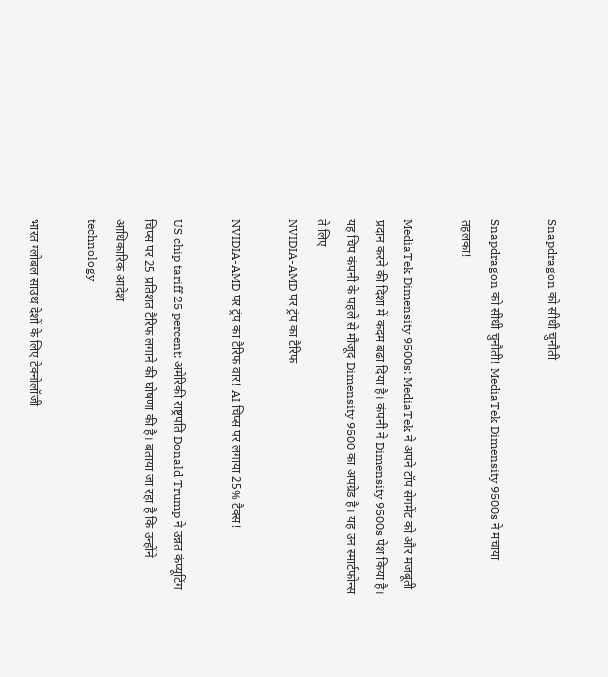Snapdragon को सीधी चुनौती

Snapdragon को सीधी चुनौती! MediaTek Dimensity 9500s ने मचाया तहलका!

MediaTek Dimensity 9500s: MediaTek ने अपने टॉप सेगमेंट को और मजबूती प्रदान करने की दिशा में कदम बढा दिया है। कंपनी ने Dimensity 9500s पेश किया है। यह चिप कंपनी के पहले से मौजूद Dimensity 9500 का अपग्रेड है। यह उन स्मार्टफोन्स ते लिए
NVIDIA-AMD पर ट्रंप का टैरिफ

NVIDIA-AMD पर ट्रंप का टैरिफ वार! AI चिप्स पर लगाया 25% टैक्स!

US chip tariff 25 percent: अमेरिकी राष्ट्रपति Donald Trump ने उन्नत कंप्यूटिंग चिप्स पर 25 प्रतिशत टैरिफ लगाने की घोषणा की है। बताया जा रहा है कि उन्होंने आधिकारिक आदेश
technology

भारत ग्लोबल साउथ देशों के लिए टेक्नोलॉजी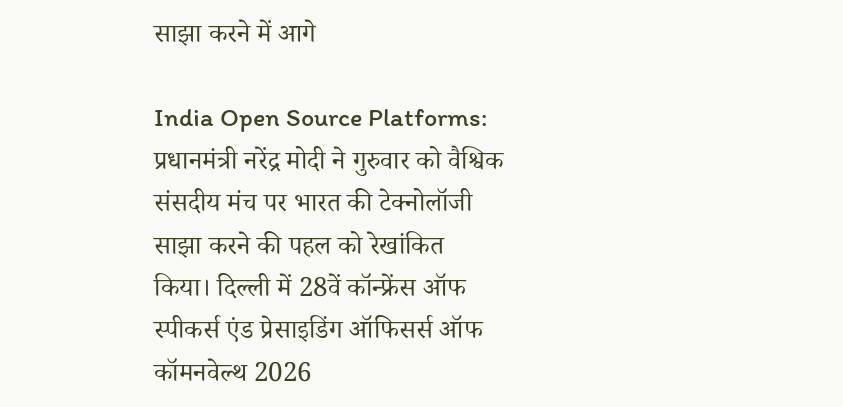साझा करने में आगे

India Open Source Platforms:  प्रधानमंत्री नरेंद्र मोदी ने गुरुवार को वैश्विक संसदीय मंच पर भारत की टेक्नोलॉजी साझा करने की पहल को रेखांकित किया। दिल्ली में 28वें कॉन्फ्रेंस ऑफ स्पीकर्स एंड प्रेसाइडिंग ऑफिसर्स ऑफ कॉमनवेल्थ 2026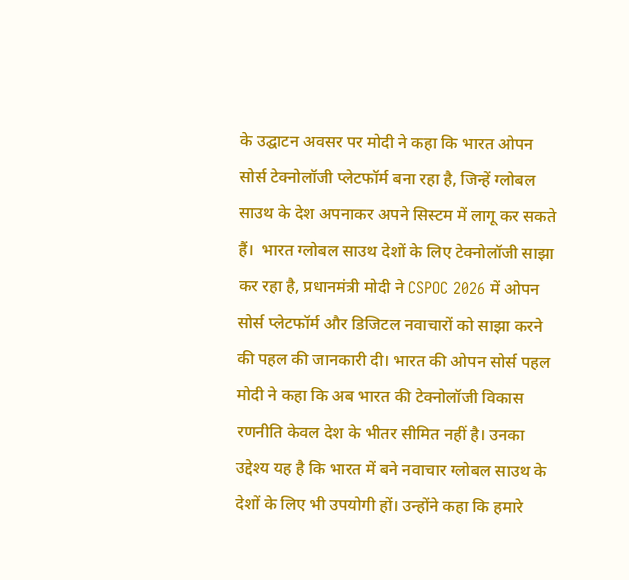के उद्घाटन अवसर पर मोदी ने कहा कि भारत ओपन सोर्स टेक्नोलॉजी प्लेटफॉर्म बना रहा है, जिन्हें ग्लोबल साउथ के देश अपनाकर अपने सिस्टम में लागू कर सकते हैं।  भारत ग्लोबल साउथ देशों के लिए टेक्नोलॉजी साझा कर रहा है, प्रधानमंत्री मोदी ने CSPOC 2026 में ओपन सोर्स प्लेटफॉर्म और डिजिटल नवाचारों को साझा करने की पहल की जानकारी दी। भारत की ओपन सोर्स पहल  मोदी ने कहा कि अब भारत की टेक्नोलॉजी विकास रणनीति केवल देश के भीतर सीमित नहीं है। उनका उद्देश्य यह है कि भारत में बने नवाचार ग्लोबल साउथ के देशों के लिए भी उपयोगी हों। उन्होंने कहा कि हमारे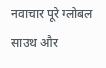नवाचार पूरे ग्लोबल साउथ और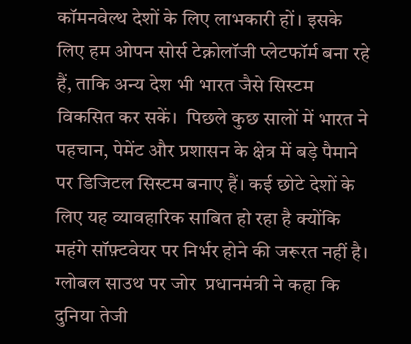कॉमनवेल्थ देशों के लिए लाभकारी हों। इसके लिए हम ओपन सोर्स टेक्नोलॉजी प्लेटफॉर्म बना रहे हैं, ताकि अन्य देश भी भारत जैसे सिस्टम विकसित कर सकें।  पिछले कुछ सालों में भारत ने पहचान, पेमेंट और प्रशासन के क्षेत्र में बड़े पैमाने पर डिजिटल सिस्टम बनाए हैं। कई छोटे देशों के लिए यह व्यावहारिक साबित हो रहा है क्योंकि महंगे सॉफ़्टवेयर पर निर्भर होने की जरूरत नहीं है।  ग्लोबल साउथ पर जोर  प्रधानमंत्री ने कहा कि दुनिया तेजी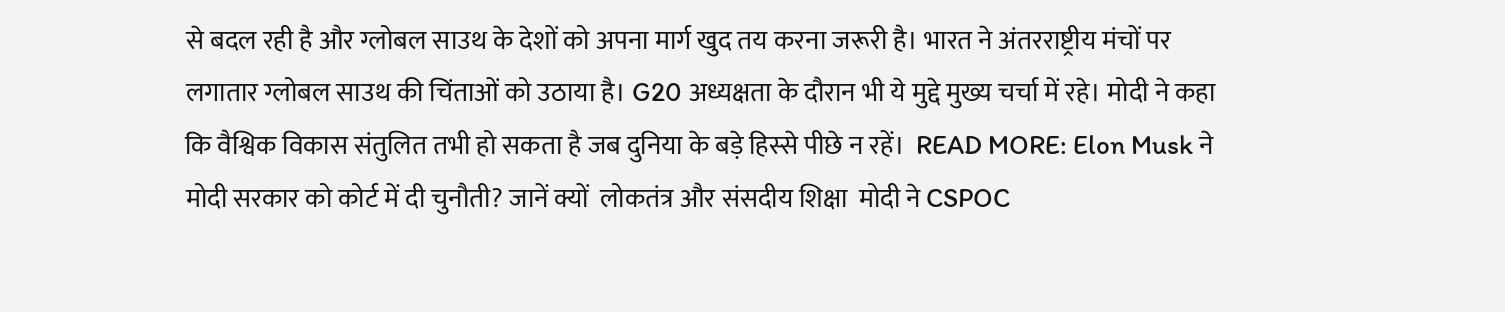से बदल रही है और ग्लोबल साउथ के देशों को अपना मार्ग खुद तय करना जरूरी है। भारत ने अंतरराष्ट्रीय मंचों पर लगातार ग्लोबल साउथ की चिंताओं को उठाया है। G20 अध्यक्षता के दौरान भी ये मुद्दे मुख्य चर्चा में रहे। मोदी ने कहा कि वैश्विक विकास संतुलित तभी हो सकता है जब दुनिया के बड़े हिस्से पीछे न रहें।  READ MORE: Elon Musk ने मोदी सरकार को कोर्ट में दी चुनौती? जानें क्यों  लोकतंत्र और संसदीय शिक्षा  मोदी ने CSPOC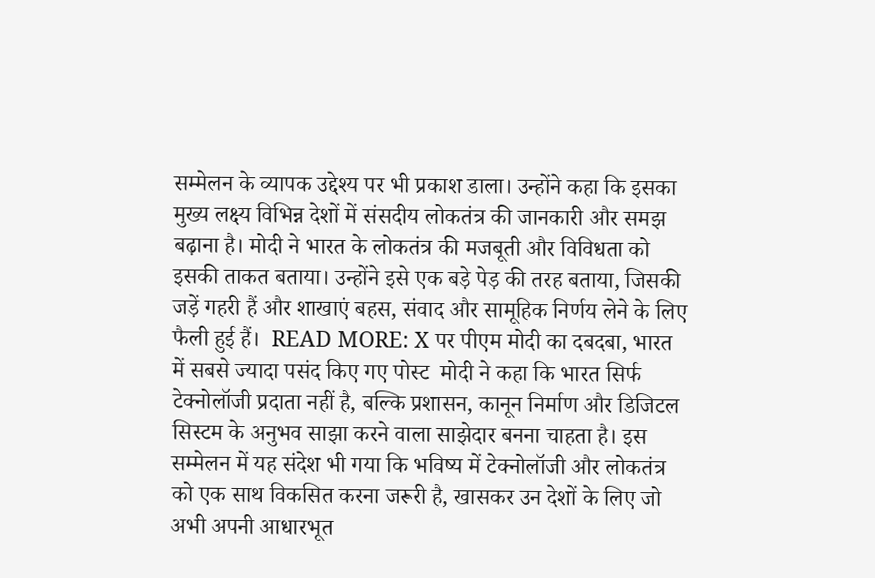सम्मेलन के व्यापक उद्देश्य पर भी प्रकाश डाला। उन्होंने कहा कि इसका मुख्य लक्ष्य विभिन्न देशों में संसदीय लोकतंत्र की जानकारी और समझ बढ़ाना है। मोदी ने भारत के लोकतंत्र की मजबूती और विविधता को इसकी ताकत बताया। उन्होंने इसे एक बड़े पेड़ की तरह बताया, जिसकी जड़ें गहरी हैं और शाखाएं बहस, संवाद और सामूहिक निर्णय लेने के लिए फैली हुई हैं।  READ MORE: X पर पीएम मोदी का दबदबा, भारत में सबसे ज्यादा पसंद किए गए पोस्ट  मोदी ने कहा कि भारत सिर्फ टेक्नोलॉजी प्रदाता नहीं है, बल्कि प्रशासन, कानून निर्माण और डिजिटल सिस्टम के अनुभव साझा करने वाला साझेदार बनना चाहता है। इस सम्मेलन में यह संदेश भी गया कि भविष्य में टेक्नोलॉजी और लोकतंत्र को एक साथ विकसित करना जरूरी है, खासकर उन देशों के लिए जो अभी अपनी आधारभूत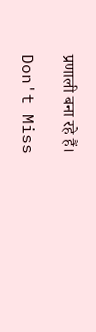प्रणाली बना रहे हैं।

Don't Miss